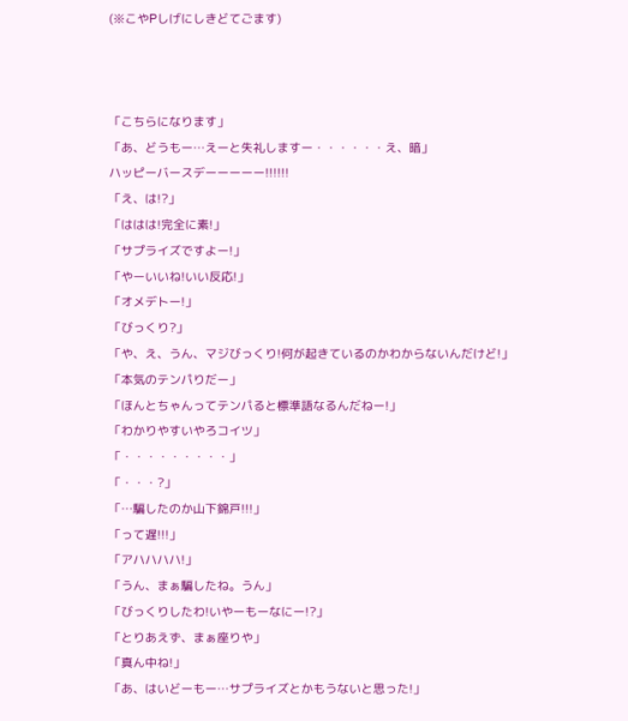(※こやPしげにしきどてごます)



「こちらになります」
「あ、どうもー…えーと失礼しますー・・・・・・え、暗」
ハッピーバースデーーーーー!!!!!!
「え、は!?」
「ははは!完全に素!」
「サプライズですよー!」
「やーいいね!いい反応!」
「オメデトー!」
「びっくり?」
「や、え、うん、マジびっくり!何が起きているのかわからないんだけど!」
「本気のテンパりだー」
「ほんとちゃんってテンパると標準語なるんだねー!」
「わかりやすいやろコイツ」
「・・・・・・・・・」
「・・・?」
「…騙したのか山下錦戸!!!」
「って遅!!!」
「アハハハハ!」
「うん、まぁ騙したね。うん」
「びっくりしたわ!いやーもーなにー!?」
「とりあえず、まぁ座りや」
「真ん中ね!」
「あ、はいどーもー…サプライズとかもうないと思った!」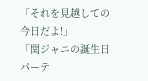「それを見越しての今日だよ!」
「関ジャニの誕生日パーテ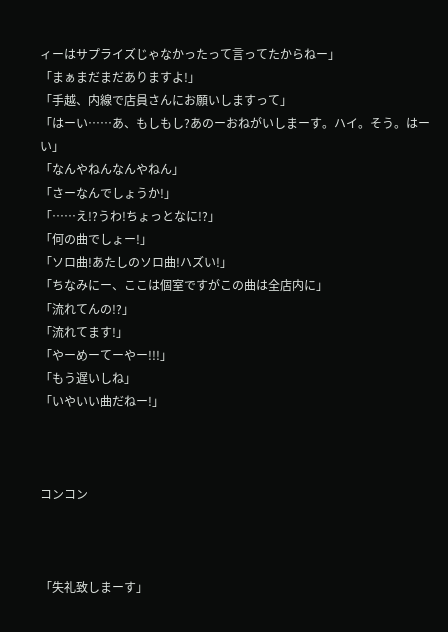ィーはサプライズじゃなかったって言ってたからねー」
「まぁまだまだありますよ!」
「手越、内線で店員さんにお願いしますって」
「はーい……あ、もしもし?あのーおねがいしまーす。ハイ。そう。はーい」
「なんやねんなんやねん」
「さーなんでしょうか!」
「……え!?うわ!ちょっとなに!?」
「何の曲でしょー!」
「ソロ曲!あたしのソロ曲!ハズい!」
「ちなみにー、ここは個室ですがこの曲は全店内に」
「流れてんの!?」
「流れてます!」
「やーめーてーやー!!!」
「もう遅いしね」
「いやいい曲だねー!」



コンコン



「失礼致しまーす」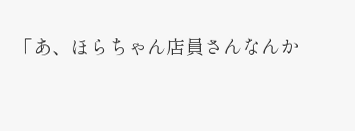「あ、ほらちゃん店員さんなんか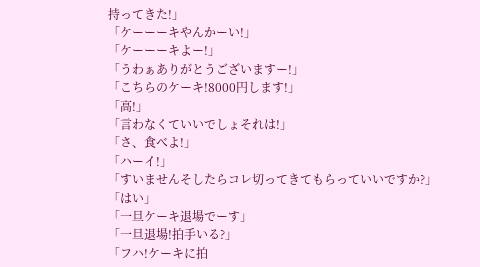持ってきた!」
「ケーーーキやんかーい!」
「ケーーーキよー!」
「うわぁありがとうございますー!」
「こちらのケーキ!8000円します!」
「高!」
「言わなくていいでしょそれは!」
「さ、食べよ!」
「ハーイ!」
「すいませんそしたらコレ切ってきてもらっていいですか?」
「はい」
「一旦ケーキ退場でーす」
「一旦退場!拍手いる?」
「フハ!ケーキに拍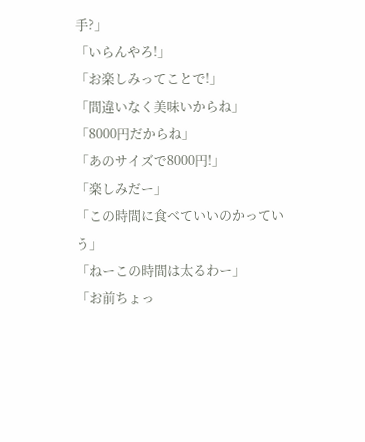手?」
「いらんやろ!」
「お楽しみってことで!」
「間違いなく美味いからね」
「8000円だからね」
「あのサイズで8000円!」
「楽しみだー」
「この時間に食べていいのかっていう」
「ねーこの時間は太るわー」
「お前ちょっ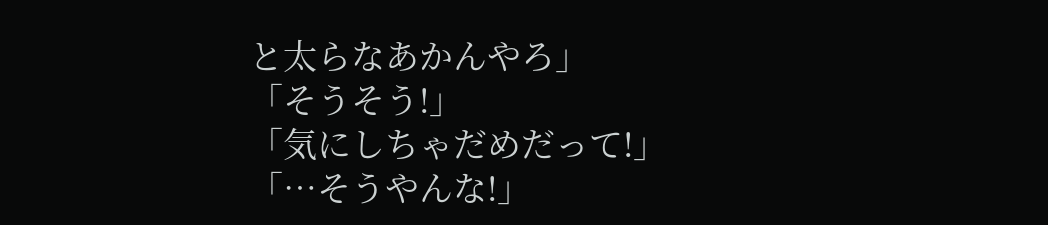と太らなあかんやろ」
「そうそう!」
「気にしちゃだめだって!」
「…そうやんな!」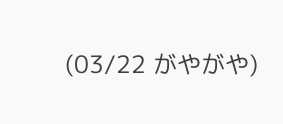(03/22 がやがや)